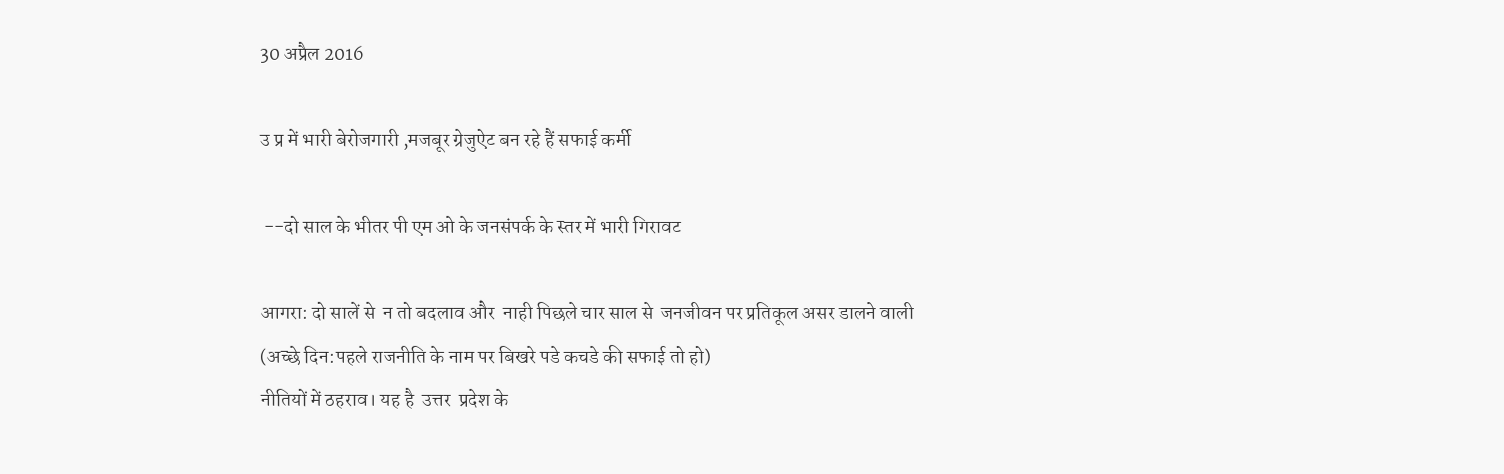30 अप्रैल 2016

उ प्र में भारी बेरोजगारी ,मजबूर ग्रेजुऐट बन रहे हैं सफाई कर्मी

 --दो साल के भीतर पी एम ओ के जनसंपर्क के स्‍तर में भारी गिरावट

आगरा: दो सालें से  न तो बदलाव और  नाही पिछले चार साल से  जनजीवन पर प्रतिकूल असर डालने वाली
(अच्‍छे दिन:पहले राजनीति के नाम पर बिखरे पडे कचडे की सफाई तो हो)
नीतियों में ठहराव। यह है  उत्तर  प्रदेश के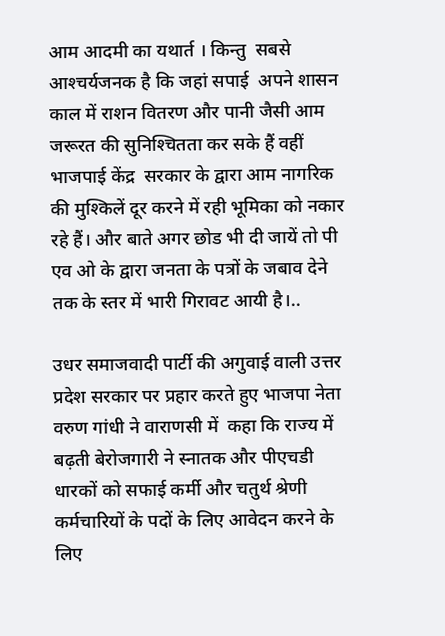आम आदमी का यथार्त । किन्तु  सबसे आश्‍चर्यजनक है कि जहां सपाई  अपने शासन काल में राशन वितरण और पानी जैसी आम जरूरत की सुनिश्‍चितता कर सके हैं वहीं भाजपाई केंद्र  सरकार के द्वारा आम नागरिक की मुश्‍किलें दूर करने में रही भूमिका को नकार रहे हैं। और बाते अगर छोड भी दी जायें तो पी एव ओ के द्वारा जनता के पत्रों के जबाव देने तक के स्तर में भारी गिरावट आयी है।..

उधर समाजवादी पार्टी की अगुवाई वाली उत्तर प्रदेश सरकार पर प्रहार करते हुए भाजपा नेता वरुण गांधी ने वाराणसी में  कहा कि राज्य में बढ़ती बेरोजगारी ने स्नातक और पीएचडी धारकों को सफाई कर्मी और चतुर्थ श्रेणी कर्मचारियों के पदों के लिए आवेदन करने के लिए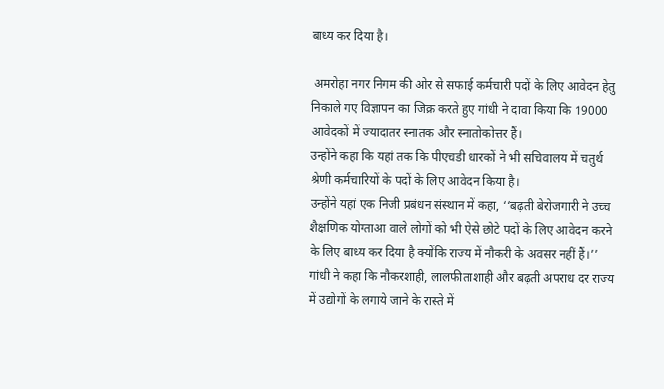बाध्य कर दिया है।

 अमरोहा नगर निगम की ओर से सफाई कर्मचारी पदों के लिए आवेदन हेतु निकाले गए विज्ञापन का जिक्र करते हुए गांधी ने दावा किया कि 19000 आवेदकों में ज्यादातर स्नातक और स्नातोकोत्तर हैं।
उन्होंने कहा कि यहां तक कि पीएचडी धारकों ने भी सचिवालय में चतुर्थ श्रेणी कर्मचारियों के पदों के लिए आवेदन किया है।
उन्होंने यहां एक निजी प्रबंधन संस्थान में कहा, ‘‘बढ़ती बेरोजगारी ने उच्च शैक्षणिक योग्ताआ वाले लोगों को भी ऐसे छोटे पदों के लिए आवेदन करने के लिए बाध्य कर दिया है क्योंकि राज्य में नौकरी के अवसर नहीं हैं।’’ गांधी ने कहा कि नौकरशाही, लालफीताशाही और बढ़ती अपराध दर राज्य में उद्योगों के लगाये जाने के रास्ते में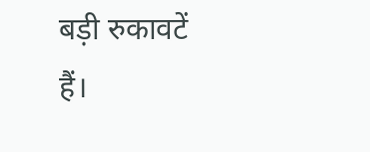बड़ी रुकावटें हैं।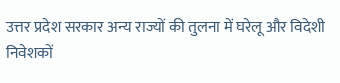उत्तर प्रदेश सरकार अन्य राज्यों की तुलना में घरेलू और विदेशी निवेशकों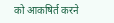को आकषिर्त करने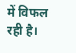में विफल रही है।